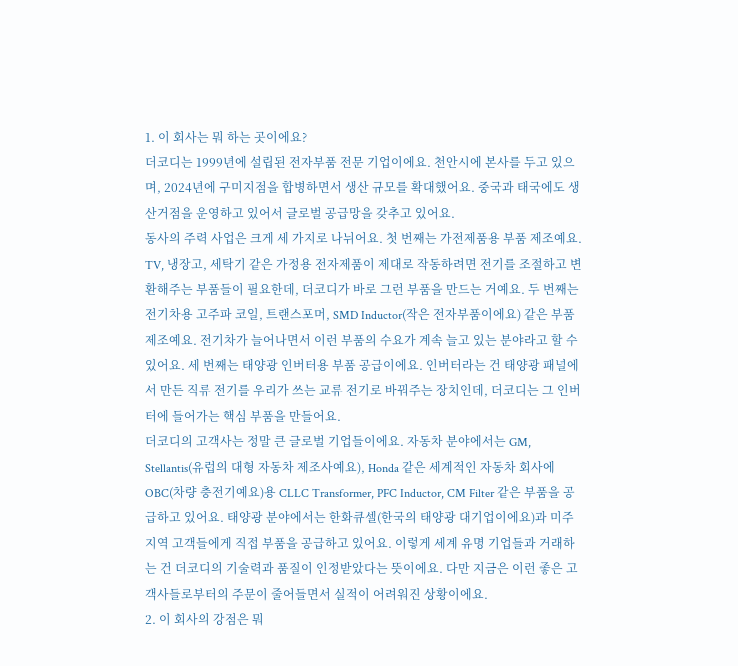1. 이 회사는 뭐 하는 곳이에요?
더코디는 1999년에 설립된 전자부품 전문 기업이에요. 천안시에 본사를 두고 있으며, 2024년에 구미지점을 합병하면서 생산 규모를 확대했어요. 중국과 태국에도 생산거점을 운영하고 있어서 글로벌 공급망을 갖추고 있어요.
동사의 주력 사업은 크게 세 가지로 나뉘어요. 첫 번째는 가전제품용 부품 제조예요. TV, 냉장고, 세탁기 같은 가정용 전자제품이 제대로 작동하려면 전기를 조절하고 변환해주는 부품들이 필요한데, 더코디가 바로 그런 부품을 만드는 거예요. 두 번째는 전기차용 고주파 코일, 트랜스포머, SMD Inductor(작은 전자부품이에요) 같은 부품 제조예요. 전기차가 늘어나면서 이런 부품의 수요가 계속 늘고 있는 분야라고 할 수 있어요. 세 번째는 태양광 인버터용 부품 공급이에요. 인버터라는 건 태양광 패널에서 만든 직류 전기를 우리가 쓰는 교류 전기로 바꿔주는 장치인데, 더코디는 그 인버터에 들어가는 핵심 부품을 만들어요.
더코디의 고객사는 정말 큰 글로벌 기업들이에요. 자동차 분야에서는 GM, Stellantis(유럽의 대형 자동차 제조사예요), Honda 같은 세계적인 자동차 회사에 OBC(차량 충전기예요)용 CLLC Transformer, PFC Inductor, CM Filter 같은 부품을 공급하고 있어요. 태양광 분야에서는 한화큐셀(한국의 태양광 대기업이에요)과 미주 지역 고객들에게 직접 부품을 공급하고 있어요. 이렇게 세계 유명 기업들과 거래하는 건 더코디의 기술력과 품질이 인정받았다는 뜻이에요. 다만 지금은 이런 좋은 고객사들로부터의 주문이 줄어들면서 실적이 어려워진 상황이에요.
2. 이 회사의 강점은 뭐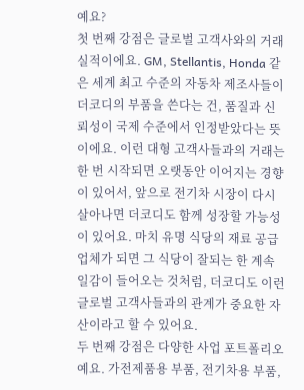예요?
첫 번째 강점은 글로벌 고객사와의 거래 실적이에요. GM, Stellantis, Honda 같은 세계 최고 수준의 자동차 제조사들이 더코디의 부품을 쓴다는 건, 품질과 신뢰성이 국제 수준에서 인정받았다는 뜻이에요. 이런 대형 고객사들과의 거래는 한 번 시작되면 오랫동안 이어지는 경향이 있어서, 앞으로 전기차 시장이 다시 살아나면 더코디도 함께 성장할 가능성이 있어요. 마치 유명 식당의 재료 공급업체가 되면 그 식당이 잘되는 한 계속 일감이 들어오는 것처럼, 더코디도 이런 글로벌 고객사들과의 관계가 중요한 자산이라고 할 수 있어요.
두 번째 강점은 다양한 사업 포트폴리오예요. 가전제품용 부품, 전기차용 부품,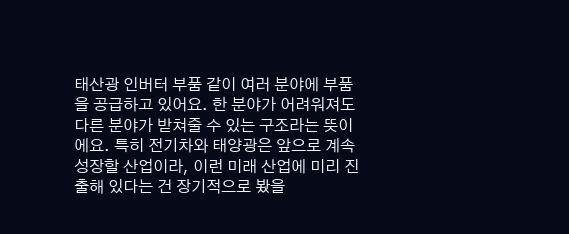태산광 인버터 부품 같이 여러 분야에 부품을 공급하고 있어요. 한 분야가 어려워져도 다른 분야가 받쳐줄 수 있는 구조라는 뜻이에요. 특히 전기차와 태양광은 앞으로 계속 성장할 산업이라, 이런 미래 산업에 미리 진출해 있다는 건 장기적으로 봤을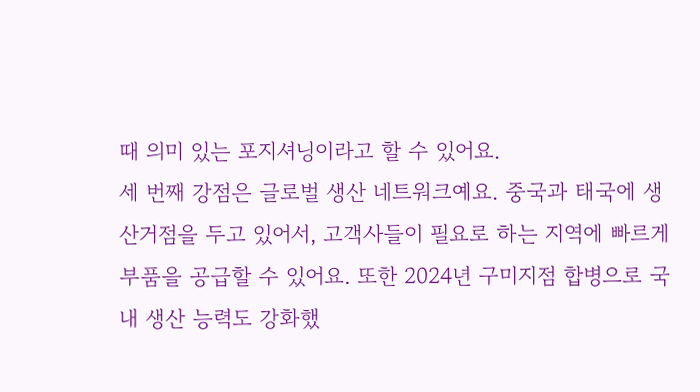때 의미 있는 포지셔닝이라고 할 수 있어요.
세 번째 강점은 글로벌 생산 네트워크예요. 중국과 태국에 생산거점을 두고 있어서, 고객사들이 필요로 하는 지역에 빠르게 부품을 공급할 수 있어요. 또한 2024년 구미지점 합병으로 국내 생산 능력도 강화했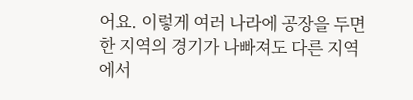어요. 이렇게 여러 나라에 공장을 두면 한 지역의 경기가 나빠져도 다른 지역에서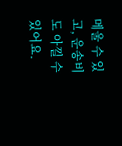메울 수 있고, 운송비도 아낄 수 있어요.